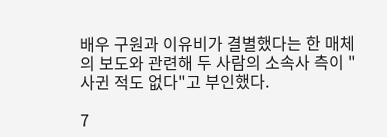배우 구원과 이유비가 결별했다는 한 매체의 보도와 관련해 두 사람의 소속사 측이 "사귄 적도 없다"고 부인했다.

7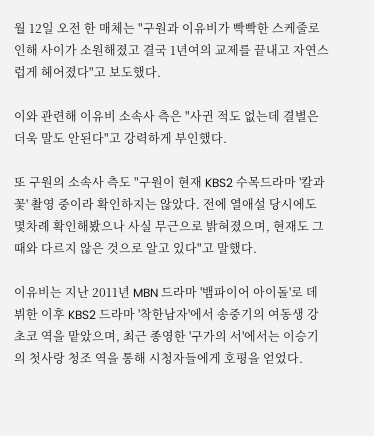월 12일 오전 한 매체는 "구원과 이유비가 빡빡한 스케줄로 인해 사이가 소원해졌고 결국 1년여의 교제를 끝내고 자연스럽게 헤어졌다"고 보도했다.

이와 관련해 이유비 소속사 측은 "사귄 적도 없는데 결별은 더욱 말도 안된다"고 강력하게 부인했다.

또 구원의 소속사 측도 "구원이 현재 KBS2 수목드라마 '칼과 꽃' 촬영 중이라 확인하지는 않았다. 전에 열애설 당시에도 몇차례 확인해봤으나 사실 무근으로 밝혀졌으며, 현재도 그때와 다르지 않은 것으로 알고 있다"고 말했다.

이유비는 지난 2011년 MBN 드라마 '뱀파이어 아이돌'로 데뷔한 이후 KBS2 드라마 '착한남자'에서 송중기의 여동생 강초코 역을 맡았으며, 최근 종영한 '구가의 서'에서는 이승기의 첫사랑 청조 역을 통해 시청자들에게 호평을 얻었다.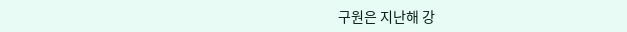구원은 지난해 강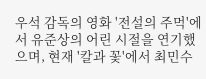우석 감독의 영화 '전설의 주먹'에서 유준상의 어린 시절을 연기했으며, 현재 '칼과 꽃'에서 최민수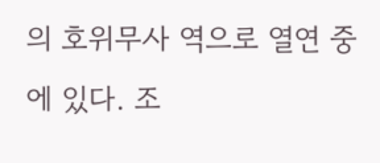의 호위무사 역으로 열연 중에 있다. 조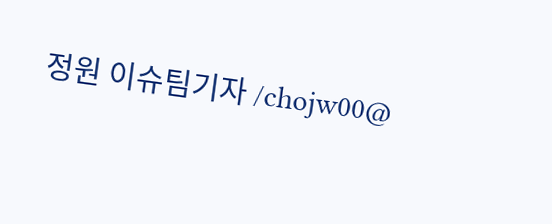정원 이슈팀기자 /chojw00@